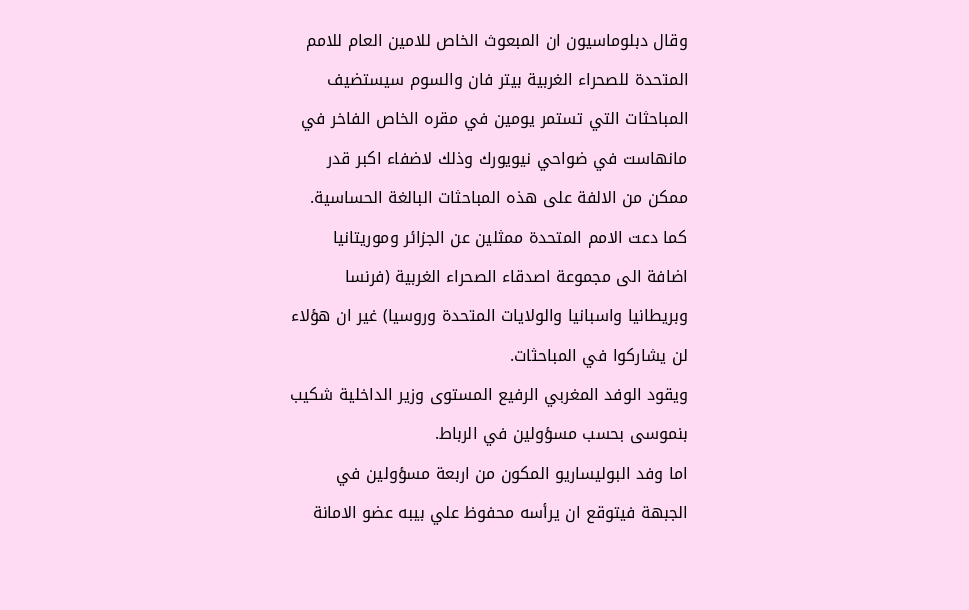وقال دبلوماسيون ان المبعوث الخاص للامين العام للامم المتحدة للصحراء الغربية بيتر فان والسوم سيستضيف المباحثات التي تستمر يومين في مقره الخاص الفاخر في مانهاست في ضواحي نيويورك وذلك لاضفاء اكبر قدر ممكن من الالفة على هذه المباحثات البالغة الحساسية.
كما دعت الامم المتحدة ممثلين عن الجزائر وموريتانيا اضافة الى مجموعة اصدقاء الصحراء الغربية (فرنسا وبريطانيا واسبانيا والولايات المتحدة وروسيا) غير ان هؤلاء لن يشاركوا في المباحثات.
ويقود الوفد المغربي الرفيع المستوى وزير الداخلية شكيب بنموسى بحسب مسؤولين في الرباط.
اما وفد البوليساريو المكون من اربعة مسؤولين في الجبهة فيتوقع ان يرأسه محفوظ علي بيبه عضو الامانة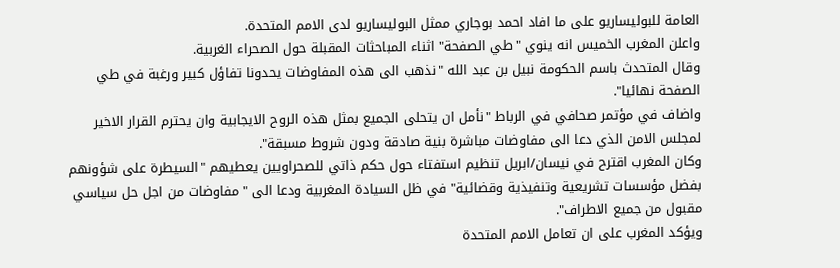العامة للبوليساريو على ما افاد احمد بوجاري ممثل البوليساريو لدى الامم المتحدة.
واعلن المغرب الخميس انه ينوي "طي الصفحة" اثناء المباحثات المقبلة حول الصحراء الغربية.
وقال المتحدث باسم الحكومة نبيل بن عبد الله "نذهب الى هذه المفاوضات يحدونا تفاؤل كبير ورغبة في طي الصفحة نهائيا".
واضاف في مؤتمر صحافي في الرباط "نأمل ان يتحلى الجميع بمثل هذه الروح الايجابية وان يحترم القرار الاخير لمجلس الامن الذي دعا الى مفاوضات مباشرة بنية صادقة ودون شروط مسبقة".
وكان المغرب اقترح في نيسان/ابريل تنظيم استفتاء حول حكم ذاتي للصحراويين يعطيهم "السيطرة على شؤونهم بفضل مؤسسات تشريعية وتنفيذية وقضائية" في ظل السيادة المغربية ودعا الى "مفاوضات من اجل حل سياسي مقبول من جميع الاطراف".
ويؤكد المغرب على ان تعامل الامم المتحدة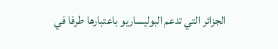الجزائر التي تدعم البوليساريو باعتبارها طرفا في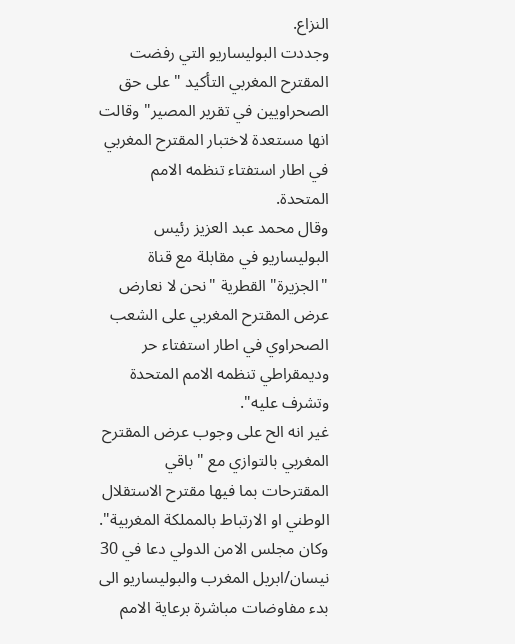النزاع.
وجددت البوليساريو التي رفضت المقترح المغربي التأكيد "على حق الصحراويين في تقرير المصير" وقالت انها مستعدة لاختبار المقترح المغربي في اطار استفتاء تنظمه الامم المتحدة.
وقال محمد عبد العزيز رئيس البوليساريو في مقابلة مع قناة "الجزيرة" القطرية "نحن لا نعارض عرض المقترح المغربي على الشعب الصحراوي في اطار استفتاء حر وديمقراطي تنظمه الامم المتحدة وتشرف عليه".
غير انه الح على وجوب عرض المقترح المغربي بالتوازي مع "باقي المقترحات بما فيها مقترح الاستقلال الوطني او الارتباط بالمملكة المغربية".
وكان مجلس الامن الدولي دعا في 30 نيسان/ابريل المغرب والبوليساريو الى بدء مفاوضات مباشرة برعاية الامم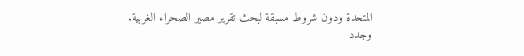المتحدة ودون شروط مسبقة لبحث تقرير مصير الصحراء الغربية.
وجدد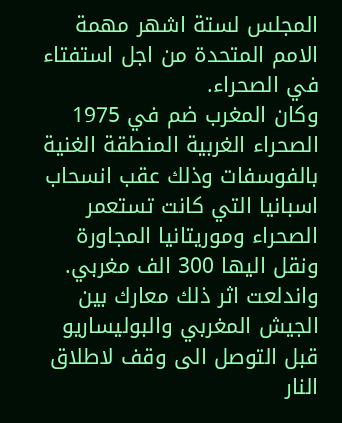المجلس لستة اشهر مهمة الامم المتحدة من اجل استفتاء في الصحراء.
وكان المغرب ضم في 1975 الصحراء الغربية المنطقة الغنية بالفوسفات وذلك عقب انسحاب اسبانيا التي كانت تستعمر الصحراء وموريتانيا المجاورة ونقل اليها 300 الف مغربي.
واندلعت اثر ذلك معارك بين الجيش المغربي والبوليساريو قبل التوصل الى وقف لاطلاق النار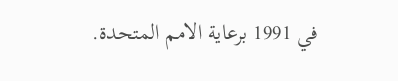في 1991 برعاية الامم المتحدة.